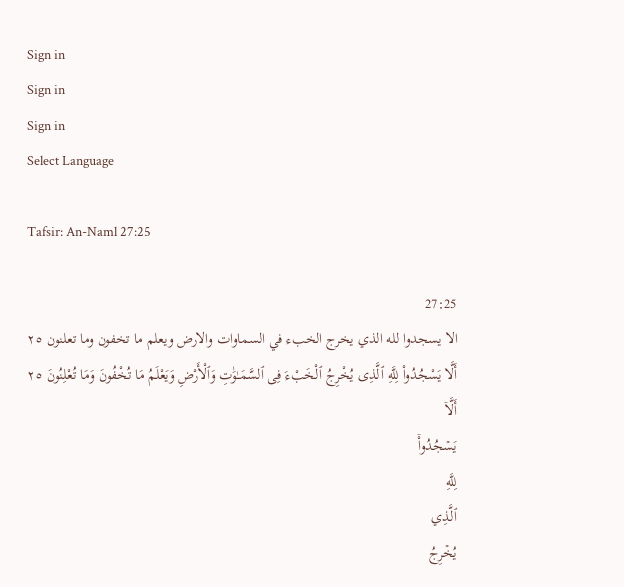Sign in
Sign in
Sign in
Select Language

Tafsir: An-Naml 27:25

27:25
الا يسجدوا لله الذي يخرج الخبء في السماوات والارض ويعلم ما تخفون وما تعلنون ٢٥
أَلَّا يَسْجُدُوا۟ لِلَّهِ ٱلَّذِى يُخْرِجُ ٱلْخَبْءَ فِى ٱلسَّمَـٰوَٰتِ وَٱلْأَرْضِ وَيَعْلَمُ مَا تُخْفُونَ وَمَا تُعْلِنُونَ ٢٥
أَلَّاۤ
يَسۡجُدُواْۤ
لِلَّهِ
ٱلَّذِي
يُخۡرِجُ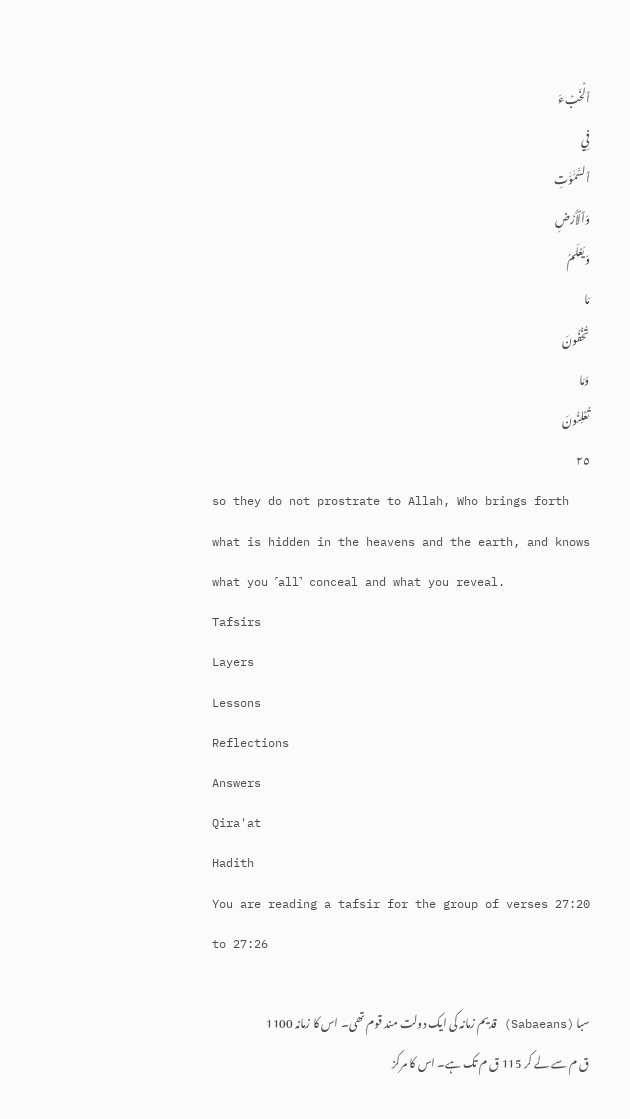ٱلۡخَبۡءَ
فِي
ٱلسَّمَٰوَٰتِ
وَٱلۡأَرۡضِ
وَيَعۡلَمُ
مَا
تُخۡفُونَ
وَمَا
تُعۡلِنُونَ
٢٥
so they do not prostrate to Allah, Who brings forth what is hidden in the heavens and the earth, and knows what you ˹all˺ conceal and what you reveal.
Tafsirs
Layers
Lessons
Reflections
Answers
Qira'at
Hadith
You are reading a tafsir for the group of verses 27:20 to 27:26

سبا (Sabaeans) قدیم زمانہ کی ایک دولت مند قوم تھی۔ اس کا زمانہ 1100 ق م سے لے کر 115 ق م تک ہے۔ اس کا مرکز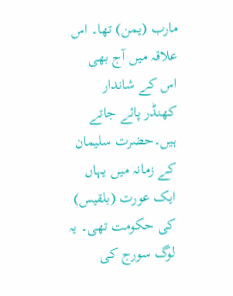مارب (یمن) تھا۔ اس علاقہ میں آج بھی اس کے شاندار کھنڈر پائے جاتے ہیں۔حضرت سلیمان کے زمانہ میں یہاں ایک عورت (بلقیس) کی حکومت تھی۔ یہ لوگ سورج کی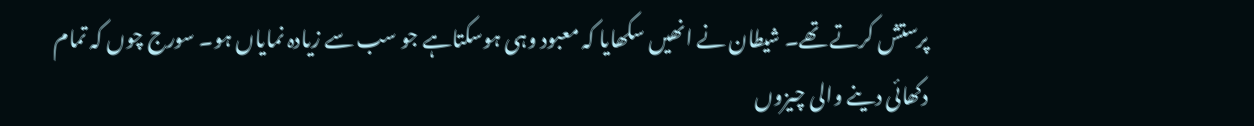پرستش کرتے تھے۔ شیطان نے انھیں سکھایا کہ معبود وہی ہوسکتاہے جو سب سے زیادہ نمایاں ہو۔ سورج چوں کہ تمام دکھائی دینے والی چیزوں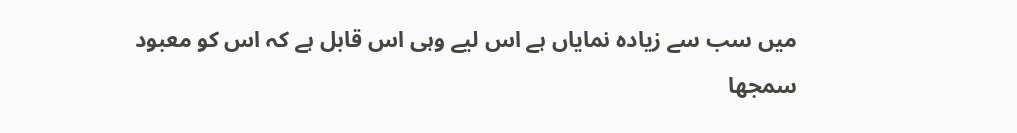میں سب سے زیادہ نمایاں ہے اس ليے وہی اس قابل ہے کہ اس کو معبود سمجھا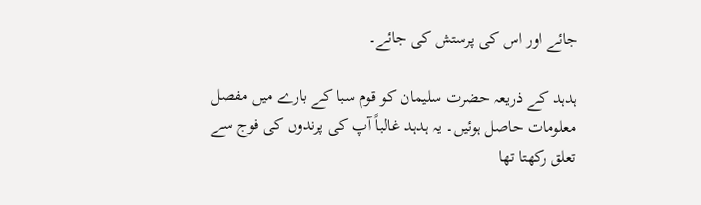جائے اور اس کی پرستش کی جائے۔

ہدہد کے ذریعہ حضرت سلیمان کو قوم سبا کے بارے میں مفصل معلومات حاصل ہوئیں۔ یہ ہدہد غالباً آپ کی پرندوں کی فوج سے تعلق رکھتا تھا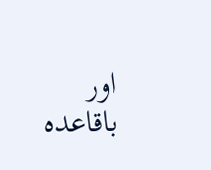اور باقاعدہ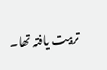تربیت یافتہ تھا۔